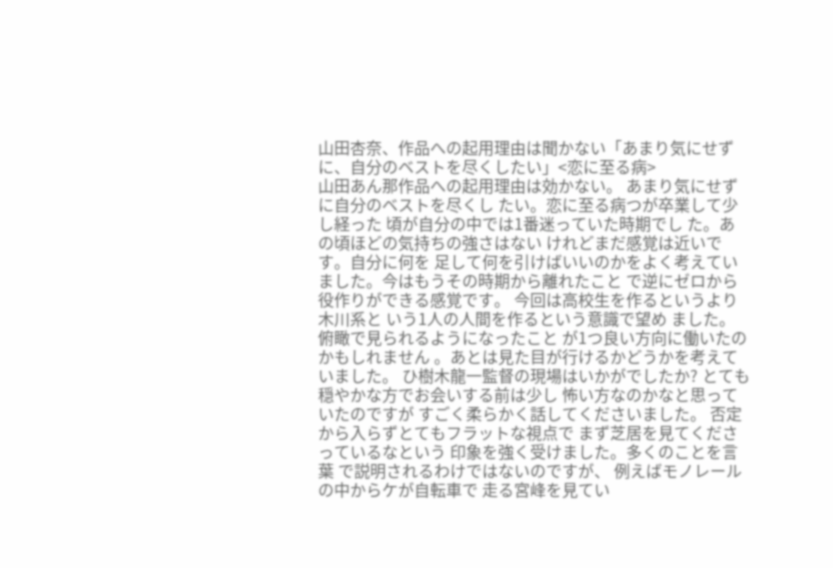山田杏奈、作品への起用理由は聞かない「あまり気にせずに、自分のベストを尽くしたい」<恋に至る病>
山田あん那作品への起用理由は効かない。 あまり気にせずに自分のベストを尽くし たい。恋に至る病つが卒業して少し経った 頃が自分の中では1番迷っていた時期でし た。あの頃ほどの気持ちの強さはない けれどまだ感覚は近いです。自分に何を 足して何を引けばいいのかをよく考えてい ました。今はもうその時期から離れたこと で逆にゼロから役作りができる感覚です。 今回は高校生を作るというより木川系と いう1人の人間を作るという意識で望め ました。俯瞰で見られるようになったこと が1つ良い方向に働いたのかもしれません 。あとは見た目が行けるかどうかを考えて いました。 ひ樹木龍一監督の現場はいかがでしたか? とても穏やかな方でお会いする前は少し 怖い方なのかなと思っていたのですが すごく柔らかく話してくださいました。 否定から入らずとてもフラットな視点で まず芝居を見てくださっているなという 印象を強く受けました。多くのことを言葉 で説明されるわけではないのですが、 例えばモノレールの中からケが自転車で 走る宮峰を見てい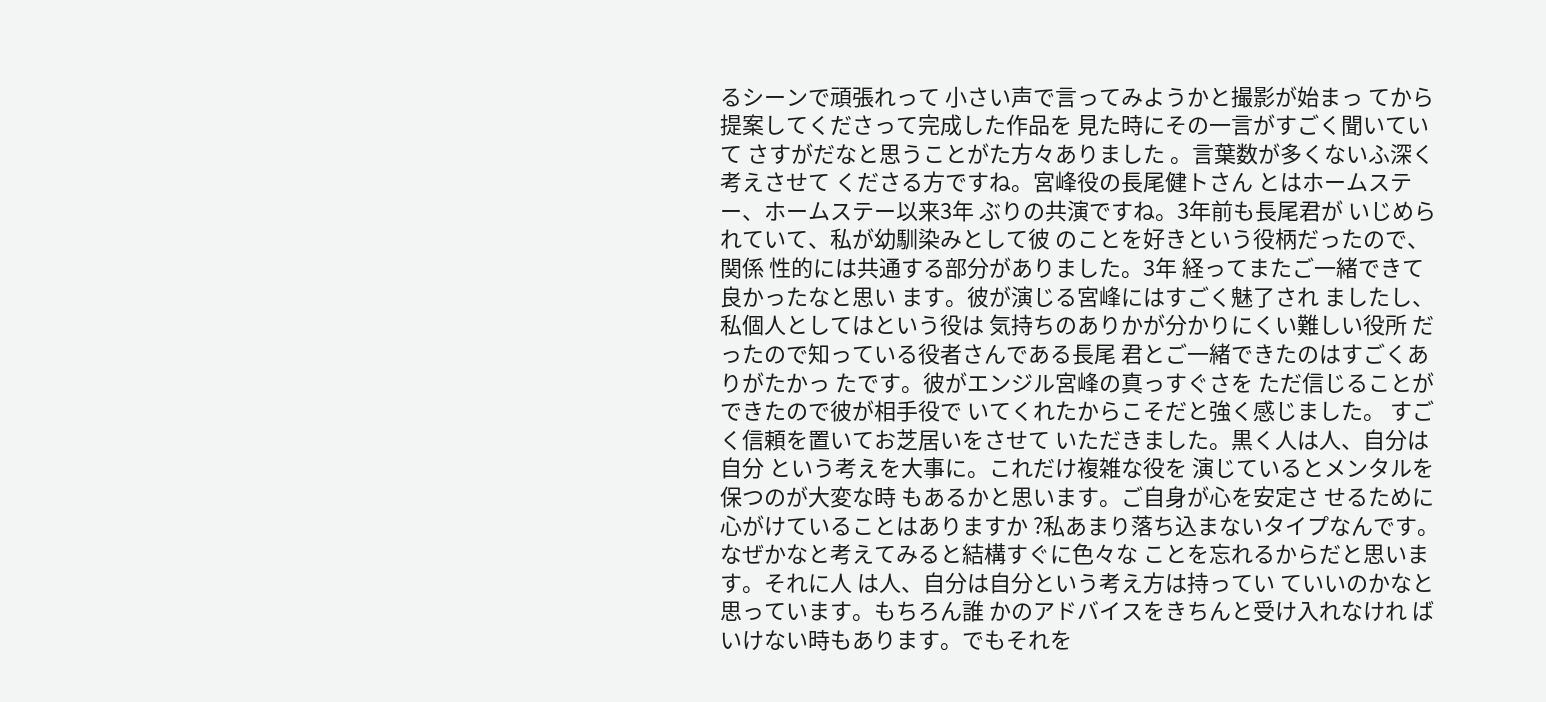るシーンで頑張れって 小さい声で言ってみようかと撮影が始まっ てから提案してくださって完成した作品を 見た時にその一言がすごく聞いていて さすがだなと思うことがた方々ありました 。言葉数が多くないふ深く考えさせて くださる方ですね。宮峰役の長尾健トさん とはホームステー、ホームステー以来3年 ぶりの共演ですね。3年前も長尾君が いじめられていて、私が幼馴染みとして彼 のことを好きという役柄だったので、関係 性的には共通する部分がありました。3年 経ってまたご一緒できて良かったなと思い ます。彼が演じる宮峰にはすごく魅了され ましたし、私個人としてはという役は 気持ちのありかが分かりにくい難しい役所 だったので知っている役者さんである長尾 君とご一緒できたのはすごくありがたかっ たです。彼がエンジル宮峰の真っすぐさを ただ信じることができたので彼が相手役で いてくれたからこそだと強く感じました。 すごく信頼を置いてお芝居いをさせて いただきました。黒く人は人、自分は自分 という考えを大事に。これだけ複雑な役を 演じているとメンタルを保つのが大変な時 もあるかと思います。ご自身が心を安定さ せるために心がけていることはありますか ?私あまり落ち込まないタイプなんです。 なぜかなと考えてみると結構すぐに色々な ことを忘れるからだと思います。それに人 は人、自分は自分という考え方は持ってい ていいのかなと思っています。もちろん誰 かのアドバイスをきちんと受け入れなけれ ばいけない時もあります。でもそれを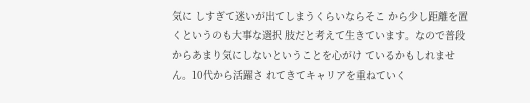気に しすぎて迷いが出てしまうくらいならそこ から少し距離を置くというのも大事な選択 肢だと考えて生きています。なので普段 からあまり気にしないということを心がけ ているかもしれません。10代から活躍さ れてきてキャリアを重ねていく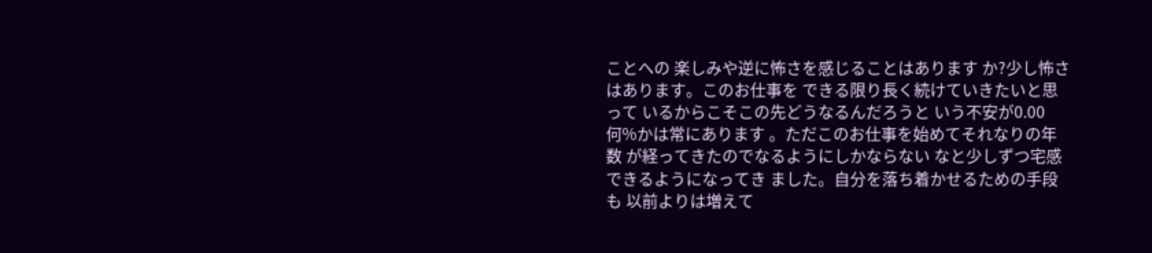ことへの 楽しみや逆に怖さを感じることはあります か?少し怖さはあります。このお仕事を できる限り長く続けていきたいと思って いるからこそこの先どうなるんだろうと いう不安が0.00何%かは常にあります 。ただこのお仕事を始めてそれなりの年数 が経ってきたのでなるようにしかならない なと少しずつ宅感できるようになってき ました。自分を落ち着かせるための手段も 以前よりは増えて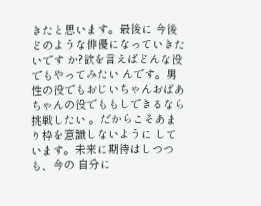きたと思います。最後に 今後どのような俳優になっていきたいです か?欲を言えばどんな役でもやってみたい んです。男性の役でもおじいちゃんおばあ ちゃんの役でももしできるなら挑戦したい 。だからこそあまり枠を意識しないように しています。未来に期待はしつつも、今の 自分に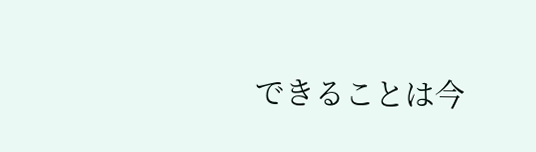できることは今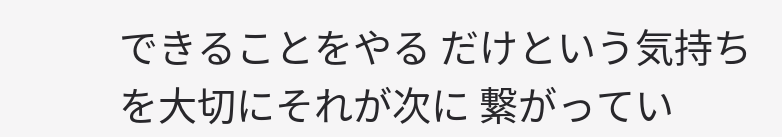できることをやる だけという気持ちを大切にそれが次に 繋がってい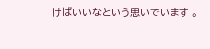けばいいなという思いでいます 。